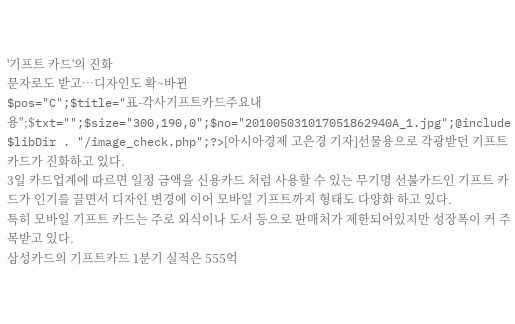'기프트 카드'의 진화
문자로도 받고…디자인도 확~바뀐
$pos="C";$title="표-각사기프트카드주요내용";$txt="";$size="300,190,0";$no="201005031017051862940A_1.jpg";@include $libDir . "/image_check.php";?>[아시아경제 고은경 기자]선물용으로 각광받던 기프트 카드가 진화하고 있다.
3일 카드업계에 따르면 일정 금액을 신용카드 처럼 사용할 수 있는 무기명 선불카드인 기프트 카드가 인기를 끌면서 디자인 변경에 이어 모바일 기프트까지 형태도 다양화 하고 있다.
특히 모바일 기프트 카드는 주로 외식이나 도서 등으로 판매처가 제한되어있지만 성장폭이 커 주목받고 있다.
삼성카드의 기프트카드 1분기 실적은 555억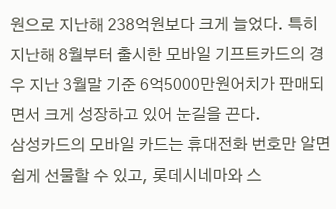원으로 지난해 238억원보다 크게 늘었다. 특히 지난해 8월부터 출시한 모바일 기프트카드의 경우 지난 3월말 기준 6억5000만원어치가 판매되면서 크게 성장하고 있어 눈길을 끈다.
삼성카드의 모바일 카드는 휴대전화 번호만 알면 쉽게 선물할 수 있고, 롯데시네마와 스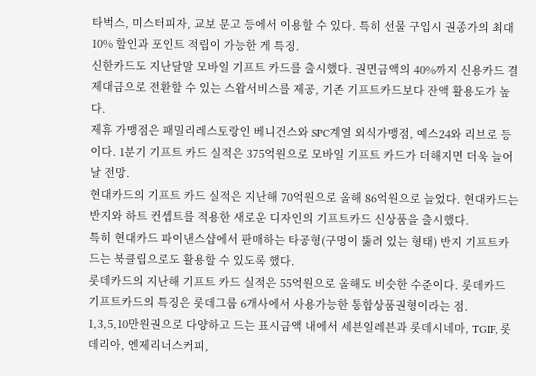타벅스, 미스터피자, 교보 문고 등에서 이용할 수 있다. 특히 선물 구입시 권종가의 최대 10% 할인과 포인트 적립이 가능한 게 특징.
신한카드도 지난달말 모바일 기프트 카드를 출시했다. 권면금액의 40%까지 신용카드 결제대금으로 전환할 수 있는 스왑서비스를 제공, 기존 기프트카드보다 잔액 활용도가 높다.
제휴 가맹점은 패밀리레스토랑인 베니건스와 SPC계열 외식가맹점, 예스24와 리브로 등이다. 1분기 기프트 카드 실적은 375억원으로 모바일 기프트 카드가 더해지면 더욱 늘어날 전망.
현대카드의 기프트 카드 실적은 지난해 70억원으로 올해 86억원으로 늘었다. 현대카드는 반지와 하트 컨셉트를 적용한 새로운 디자인의 기프트카드 신상품을 출시했다.
특히 현대카드 파이낸스샵에서 판매하는 타공형(구멍이 뚫려 있는 형태) 반지 기프트카드는 북클립으로도 활용할 수 있도록 했다.
롯데카드의 지난해 기프트 카드 실적은 55억원으로 올해도 비슷한 수준이다. 롯데카드 기프트카드의 특징은 롯데그룹 6개사에서 사용가능한 통합상품권형이라는 점.
1,3,5,10만원권으로 다양하고 드는 표시금액 내에서 세븐일레븐과 롯데시네마, TGIF, 롯데리아, 엔제리너스커피,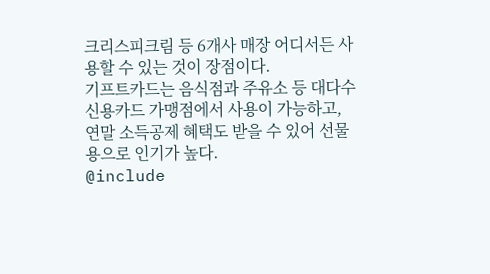크리스피크림 등 6개사 매장 어디서든 사용할 수 있는 것이 장점이다.
기프트카드는 음식점과 주유소 등 대다수 신용카드 가맹점에서 사용이 가능하고, 연말 소득공제 혜택도 받을 수 있어 선물용으로 인기가 높다.
@include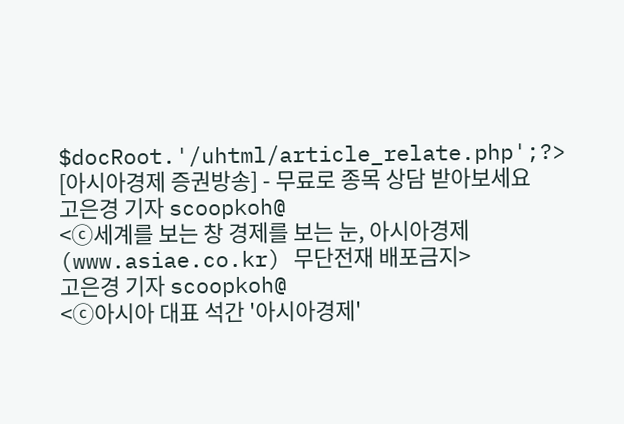$docRoot.'/uhtml/article_relate.php';?>
[아시아경제 증권방송] - 무료로 종목 상담 받아보세요
고은경 기자 scoopkoh@
<ⓒ세계를 보는 창 경제를 보는 눈, 아시아경제(www.asiae.co.kr) 무단전재 배포금지>
고은경 기자 scoopkoh@
<ⓒ아시아 대표 석간 '아시아경제'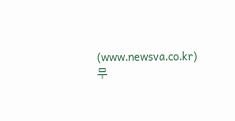(www.newsva.co.kr) 무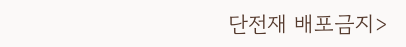단전재 배포금지>